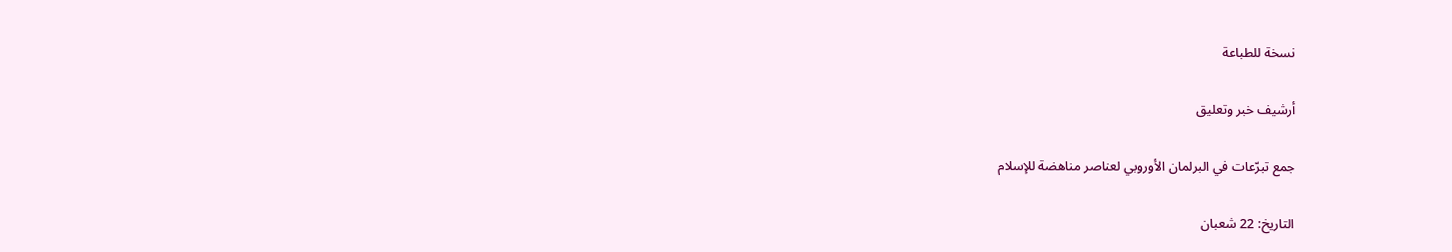نسخة للطباعة

أرشيف خبر وتعليق

جمع تبرّعات في البرلمان الأوروبي لعناصر مناهضة للإسلام

التاريخ: 22 شعبان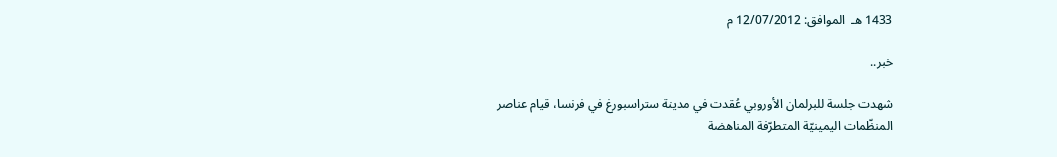1433 هـ  الموافق: 12/07/2012 م

خبر..

شهدت جلسة للبرلمان الأوروبي عُقدت في مدينة ستراسبورغ في فرنسا، قيام عناصر المنظّمات اليمينيّة المتطرّفة المناهضة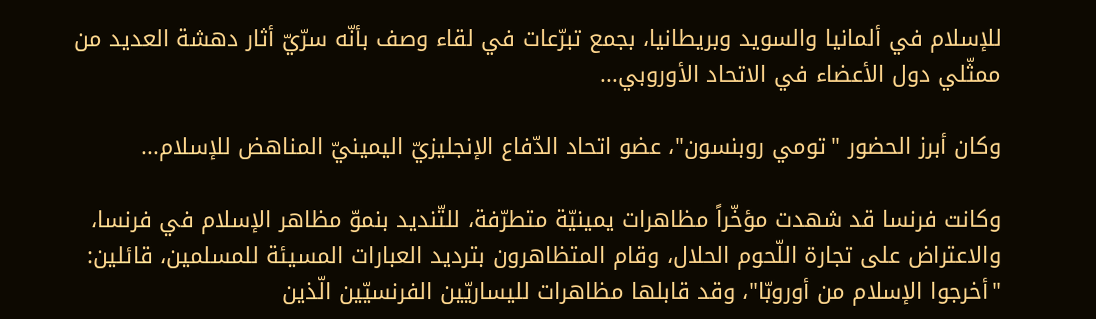للإسلام في ألمانيا والسويد وبريطانيا، بجمع تبرّعات في لقاء وصف بأنّه سرّيّ أثار دهشة العديد من ممثّلي دول الأعضاء في الاتحاد الأوروبي...

وكان أبرز الحضور "تومي روبنسون"، عضو اتحاد الدّفاع الإنجليزيّ اليمينيّ المناهض للإسلام...

وكانت فرنسا قد شهدت مؤخّراً مظاهرات يمينيّة متطرّفة، للتّنديد بنموّ مظاهر الإسلام في فرنسا، والاعتراض على تجارة اللّحوم الحلال، وقام المتظاهرون بترديد العبارات المسيئة للمسلمين، قائلين: "أخرجوا الإسلام من أوروبّا"، وقد قابلها مظاهرات لليساريّين الفرنسيّين الّذين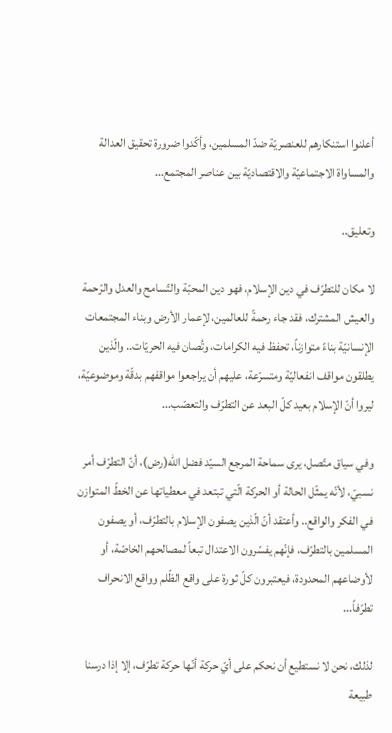أعلنوا استنكارهم للعنصريّة ضدّ المسلمين، وأكّدوا ضرورة تحقيق العدالة والمساواة الاجتماعيّة والاقتصاديّة بين عناصر المجتمع...

وتعليق..

لا مكان للتطرّف في دين الإسلام، فهو دين المحبّة والتّسامح والعدل والرّحمة والعيش المشترك، فقد جاء رحمةً للعالمين، لإعمار الأرض وبناء المجتمعات الإنسانيّة بناءً متوازناً، تحفظ فيه الكرامات، وتُصان فيه الحريّات.. والّذين يطلقون مواقف انفعاليّة ومتسرّعة، عليهم أن يراجعوا مواقفهم بدقّة وموضوعيّة، ليروا أنّ الإسلام بعيد كلّ البعد عن التطرّف والتعصّب...

وفي سياق متّصل، يرى سماحة المرجع السيّد فضل الله(رض)، أنّ التطرّف أمر نسبيّ، لأنّه يمثّل الحالة أو الحركة الّتي تبتعد في معطياتها عن الخطّ المتوازن في الفكر والواقع.. وأعتقد أنّ الّذين يصفون الإسلام بالتطرّف، أو يصفون المسلمين بالتطرّف، فإنّهم يفسّرون الاعتدال تبعاً لمصالحهم الخاصّة، أو لأوضاعهم المحدودة، فيعتبرون كلّ ثورة على واقع الظّلم وواقع الانحراف تطرّفاً...

لذلك، نحن لا نستطيع أن نحكم على أيّ حركة أنّها حركة تطرّف، إلا إذا درسنا طبيعة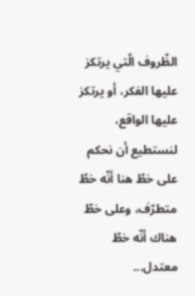الظّروف الّتي يرتكز عليها الفكر، أو يرتكز عليها الواقع، لنستطيع أن نحكم على خطّ هنا أنّه خطّ متطرّف، وعلى خطّ هناك أنّه خطّ معتدل...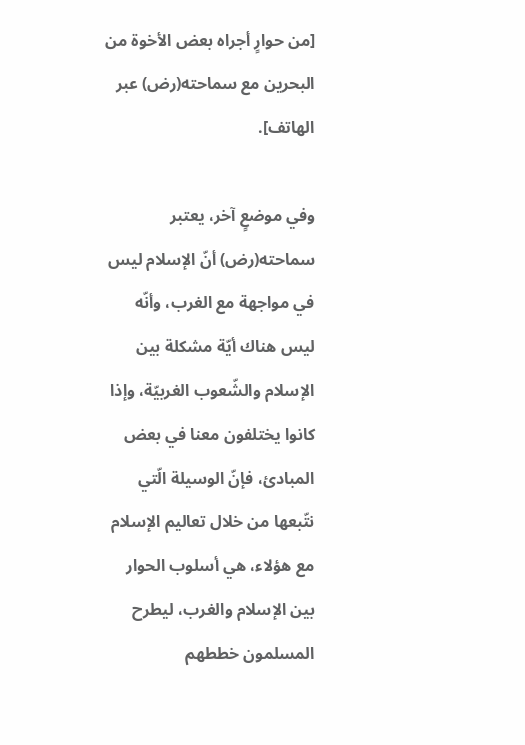[من حوارٍ أجراه بعض الأخوة من البحرين مع سماحته(رض) عبر الهاتف].

وفي موضعٍ آخر، يعتبر سماحته(رض) أنّ الإسلام ليس في مواجهة مع الغرب، وأنّه ليس هناك أيّة مشكلة بين الإسلام والشّعوب الغربيّة، وإذا كانوا يختلفون معنا في بعض المبادئ، فإنّ الوسيلة الّتي نتّبعها من خلال تعاليم الإسلام مع هؤلاء، هي أسلوب الحوار بين الإسلام والغرب، ليطرح المسلمون خططهم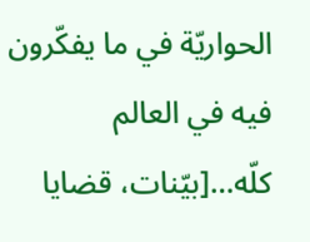الحواريّة في ما يفكّرون فيه في العالم كلّه...[بيّنات، قضايا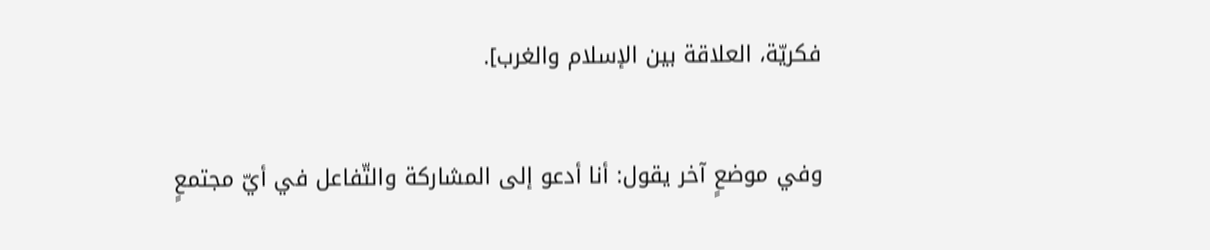فكريّة، العلاقة بين الإسلام والغرب].

وفي موضعٍ آخر يقول: أنا أدعو إلى المشاركة والتّفاعل في أيّ مجتمعٍ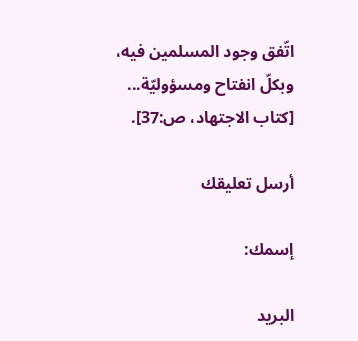اتّفق وجود المسلمين فيه، وبكلّ انفتاح ومسؤوليّة... [كتاب الاجتهاد، ص:37].

أرسل تعليقك

إسمك:

البريد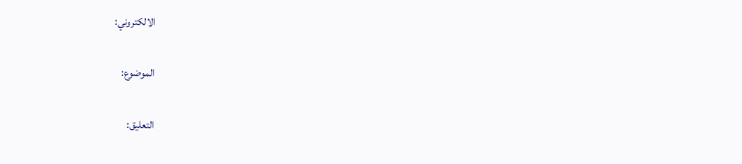الالكتروني:

الموضوع:

التعليق: